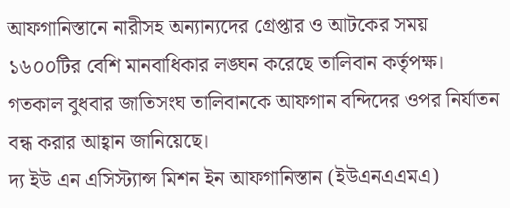আফগানিস্তানে নারীসহ অন্যান্যদের গ্রেপ্তার ও আটকের সময় ১৬০০টির বেশি মানবাধিকার লঙ্ঘন করেছে তালিবান কর্তৃপক্ষ। গতকাল বুধবার জাতিসংঘ তালিবানকে আফগান বন্দিদের ওপর নির্যাতন বন্ধ করার আহ্বান জানিয়েছে।
দ্য ইউ এন এসিস্ট্যান্স মিশন ইন আফগানিস্তান (ইউএনএএমএ)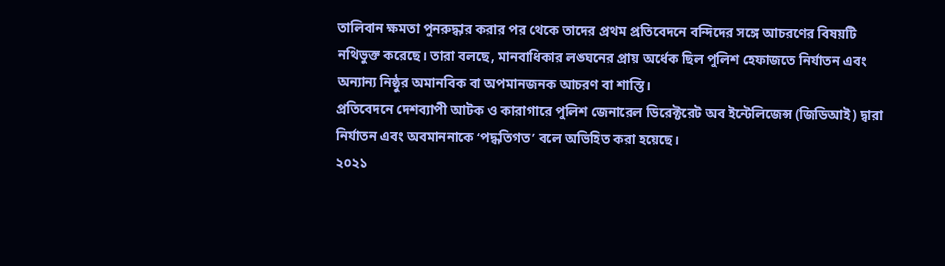তালিবান ক্ষমতা পুনরুদ্ধার করার পর থেকে তাদের প্রথম প্রতিবেদনে বন্দিদের সঙ্গে আচরণের বিষয়টি নথিভুক্ত করেছে। তারা বলছে, মানবাধিকার লঙ্ঘনের প্রায় অর্ধেক ছিল পুলিশ হেফাজতে নির্যাতন এবং অন্যান্য নিষ্ঠুর অমানবিক বা অপমানজনক আচরণ বা শাস্তি।
প্রতিবেদনে দেশব্যাপী আটক ও কারাগারে পুলিশ জেনারেল ডিরেক্টরেট অব ইন্টেলিজেন্স (জিডিআই) দ্বারা নির্যাতন এবং অবমাননাকে ‘পদ্ধতিগত’ বলে অভিহিত করা হয়েছে।
২০২১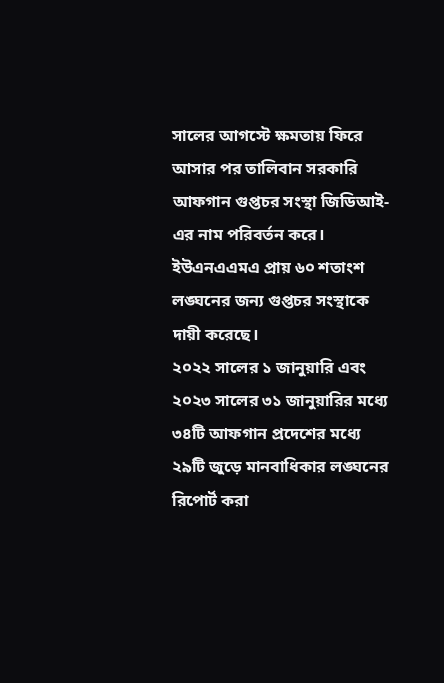সালের আগস্টে ক্ষমতায় ফিরে আসার পর তালিবান সরকারি আফগান গুপ্তচর সংস্থা জিডিআই-এর নাম পরিবর্তন করে। ইউএনএএমএ প্রায় ৬০ শতাংশ লঙ্ঘনের জন্য গুপ্তচর সংস্থাকে দায়ী করেছে।
২০২২ সালের ১ জানুয়ারি এবং ২০২৩ সালের ৩১ জানুয়ারির মধ্যে ৩৪টি আফগান প্রদেশের মধ্যে ২৯টি জুড়ে মানবাধিকার লঙ্ঘনের রিপোর্ট করা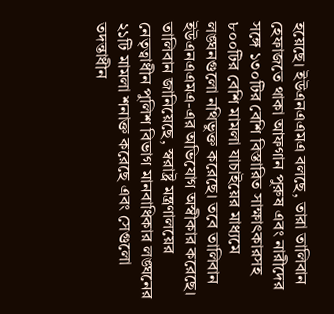হয়েছে। ইউএনএএমএ বলছে, তারা তালিবান হেফাজতে থাকা আফগান পুরুষ এবং নারীদের সঙ্গে ১৩০টির বেশি বিস্তারিত সাক্ষাৎকারসহ ৮০০টির বেশি মামলা যাচাইয়ের মাধ্যমে লঙ্ঘনগুলো নথিভুক্ত করেছে। তবে তালিবান ইউএনএএমএ-এর অভিযোগ অস্বীকার করেছে।
তালিবান জানিয়েছে, স্বরাষ্ট্র মন্ত্রণালয়ের নেতৃত্বাধীন পুলিশ বিভাগ মানবাধিকার লঙ্ঘনের ২১টি মামলা শনাক্ত করেছে এবং সেগুলো তদন্তাধীন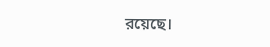রয়েছে।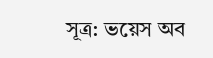সূত্র: ভয়েস অব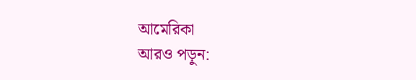আমেরিকা
আরও পড়ুন: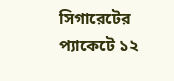সিগারেটের প্যাকেটে ১২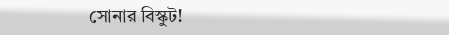সোনার বিস্কুট!